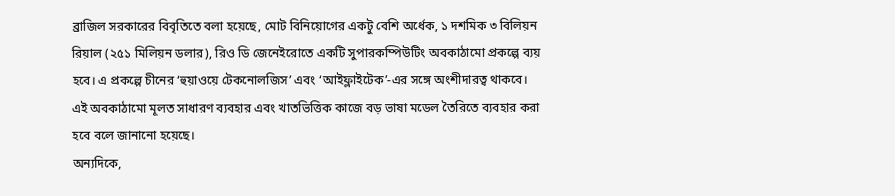ব্রাজিল সরকারের বিবৃতিতে বলা হয়েছে, মোট বিনিয়োগের একটু বেশি অর্ধেক, ১ দশমিক ৩ বিলিয়ন রিয়াল (২৫১ মিলিয়ন ডলার), রিও ডি জেনেইরোতে একটি সুপারকম্পিউটিং অবকাঠামো প্রকল্পে ব্যয় হবে। এ প্রকল্পে চীনের ‘হুয়াওয়ে টেকনোলজিস’ এবং ‘আইফ্লাইটেক’-এর সঙ্গে অংশীদারত্ব থাকবে। এই অবকাঠামো মূলত সাধারণ ব্যবহার এবং খাতভিত্তিক কাজে বড় ভাষা মডেল তৈরিতে ব্যবহার করা হবে বলে জানানো হয়েছে।
অন্যদিকে,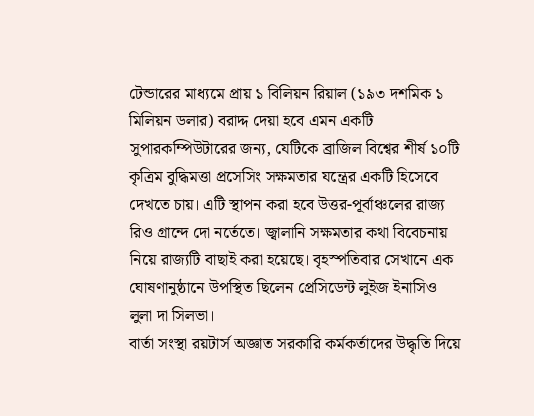টেন্ডারের মাধ্যমে প্রায় ১ বিলিয়ন রিয়াল (১৯৩ দশমিক ১ মিলিয়ন ডলার) বরাদ্দ দেয়া হবে এমন একটি সুপারকম্পিউটারের জন্য, যেটিকে ব্রাজিল বিশ্বের শীর্ষ ১০টি কৃত্রিম বুদ্ধিমত্তা প্রসেসিং সক্ষমতার যন্ত্রের একটি হিসেবে দেখতে চায়। এটি স্থাপন করা হবে উত্তর-পূর্বাঞ্চলের রাজ্য রিও গ্রান্দে দো নর্তেতে। জ্বালানি সক্ষমতার কথা বিবেচনায় নিয়ে রাজ্যটি বাছাই করা হয়েছে। বৃহস্পতিবার সেখানে এক ঘোষণানুষ্ঠানে উপস্থিত ছিলেন প্রেসিডেন্ট লুইজ ইনাসিও লুলা দা সিলভা।
বার্তা সংস্থা রয়টার্স অজ্ঞাত সরকারি কর্মকর্তাদের উদ্ধৃতি দিয়ে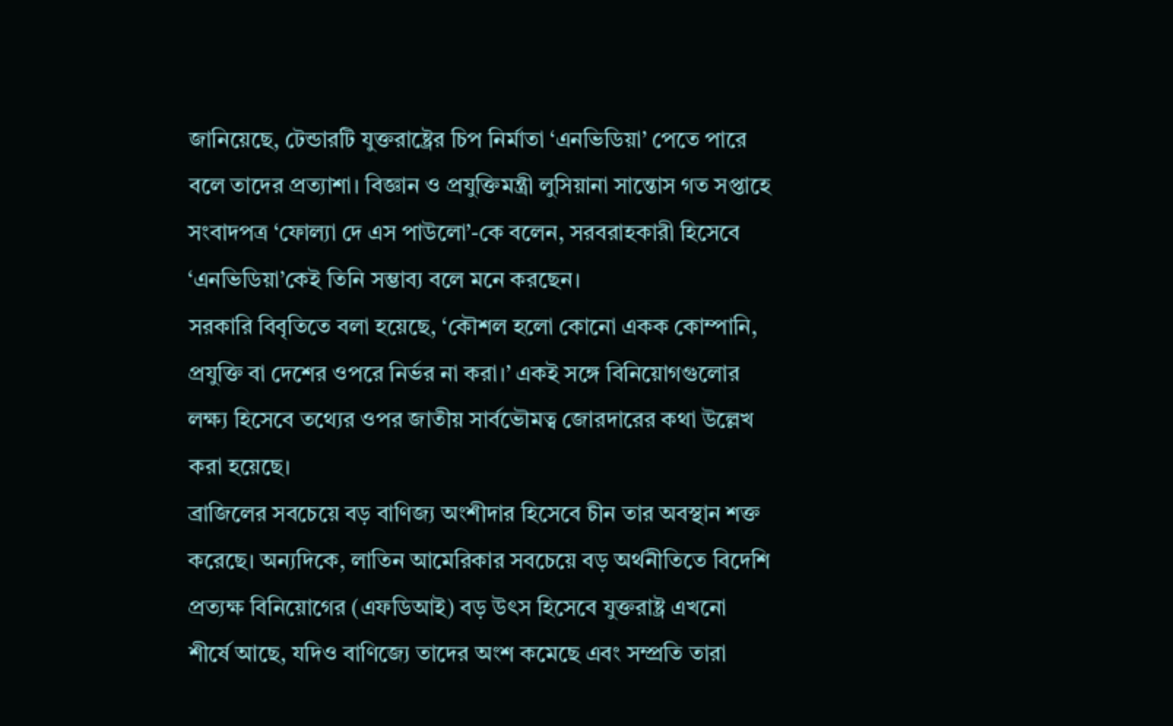জানিয়েছে, টেন্ডারটি যুক্তরাষ্ট্রের চিপ নির্মাতা ‘এনভিডিয়া’ পেতে পারে বলে তাদের প্রত্যাশা। বিজ্ঞান ও প্রযুক্তিমন্ত্রী লুসিয়ানা সান্তোস গত সপ্তাহে সংবাদপত্র ‘ফোল্যা দে এস পাউলো’-কে বলেন, সরবরাহকারী হিসেবে ‘এনভিডিয়া’কেই তিনি সম্ভাব্য বলে মনে করছেন।
সরকারি বিবৃতিতে বলা হয়েছে, ‘কৌশল হলো কোনো একক কোম্পানি, প্রযুক্তি বা দেশের ওপরে নির্ভর না করা।’ একই সঙ্গে বিনিয়োগগুলোর লক্ষ্য হিসেবে তথ্যের ওপর জাতীয় সার্বভৌমত্ব জোরদারের কথা উল্লেখ করা হয়েছে।
ব্রাজিলের সবচেয়ে বড় বাণিজ্য অংশীদার হিসেবে চীন তার অবস্থান শক্ত করেছে। অন্যদিকে, লাতিন আমেরিকার সবচেয়ে বড় অর্থনীতিতে বিদেশি প্রত্যক্ষ বিনিয়োগের (এফডিআই) বড় উৎস হিসেবে যুক্তরাষ্ট্র এখনো শীর্ষে আছে, যদিও বাণিজ্যে তাদের অংশ কমেছে এবং সম্প্রতি তারা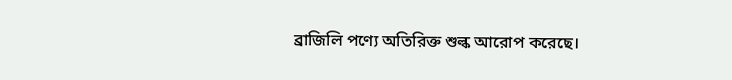ব্রাজিলি পণ্যে অতিরিক্ত শুল্ক আরোপ করেছে।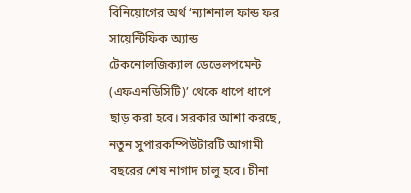বিনিয়োগের অর্থ ‘ন্যাশনাল ফান্ড ফর সায়েন্টিফিক অ্যান্ড টেকনোলজিক্যাল ডেভেলপমেন্ট (এফএনডিসিটি)’ থেকে ধাপে ধাপে ছাড় করা হবে। সরকার আশা করছে, নতুন সুপারকম্পিউটারটি আগামী বছরের শেষ নাগাদ চালু হবে। চীনা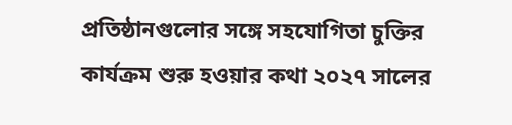প্রতিষ্ঠানগুলোর সঙ্গে সহযোগিতা চুক্তির কার্যক্রম শুরু হওয়ার কথা ২০২৭ সালের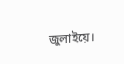জুলাইয়ে।